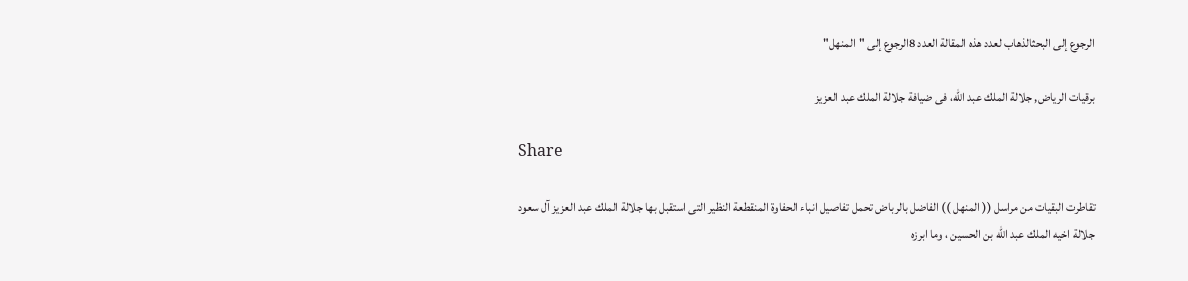الرجوع إلى البحثالذهاب لعدد هذه المقالة العدد 8الرجوع إلى "المنهل"

برقيات الرياض, جلالة الملك عبد الله، فى ضيافة جلالة الملك عبد العزيز

Share

تقاطرت البقيات من مراسل (( المنهل )) الفاضل بالرباض تحمل تفاصيل انباء الحفاوة المنقطعة النظير التى استقبل بها جلالة الملك عبد العزيز آل سعود جلالة اخيه الملك عبد الله بن الحسين ، وما ابرزه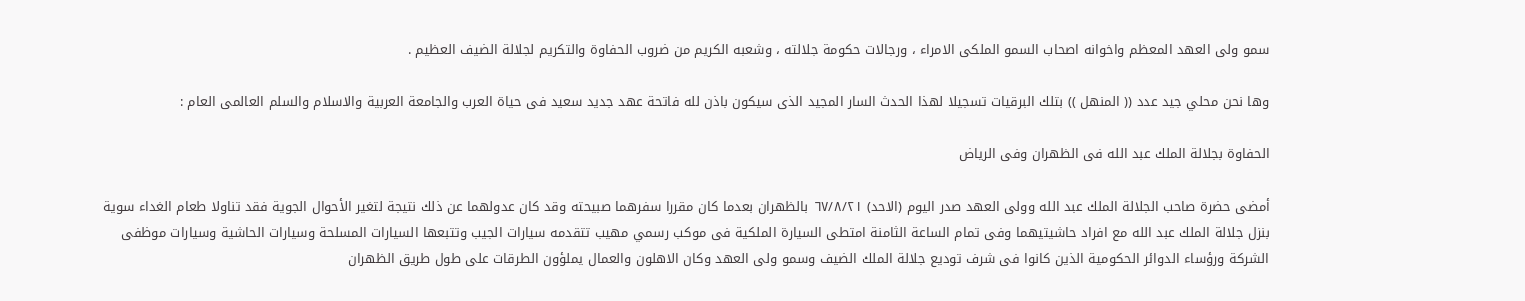سمو ولى العهد المعظم واخوانه اصحاب السمو الملكى الامراء ، ورجالات حكومة جلالته ، وشعبه الكريم من ضروب الحفاوة والتكريم لجلالة الضيف العظيم .

وها نحن محلي جيد عدد (( المنهل )) بتلك البرقيات تسجيلا لهذا الحدث السار المجيد الذى سيكون باذن لله فاتحة عهد جديد سعيد فى حياة العرب والجامعة العربية والاسلام والسلم العالمى العام :

الحفاوة بجلالة الملك عبد الله فى الظهران وفى الرياض

أمضى حضرة صاحب الجلالة الملك عبد الله وولى العهد صدر اليوم (الاحد) ٦٧/٨/٢١ بالظهران بعدما كان مقررا سفرهما صبيحته وقد كان عدولهما عن ذلك نتيجة لتغير الأحوال الجوية فقد تناولا طعام الغداء سوية بنزل جلالة الملك عبد الله مع افراد حاشيتيهما وفى تمام الساعة الثامنة امتطى السيارة الملكية فى موكب رسمي مهيب تتقدمه سيارات الجيب وتتبعها السيارات المسلحة وسيارات الحاشية وسيارات موظفى الشركة ورؤساء الدوائر الحكومية الذين كانوا فى شرف توديع جلالة الملك الضيف وسمو ولى العهد وكان الاهلون والعمال يملؤون الطرقات على طول طريق الظهران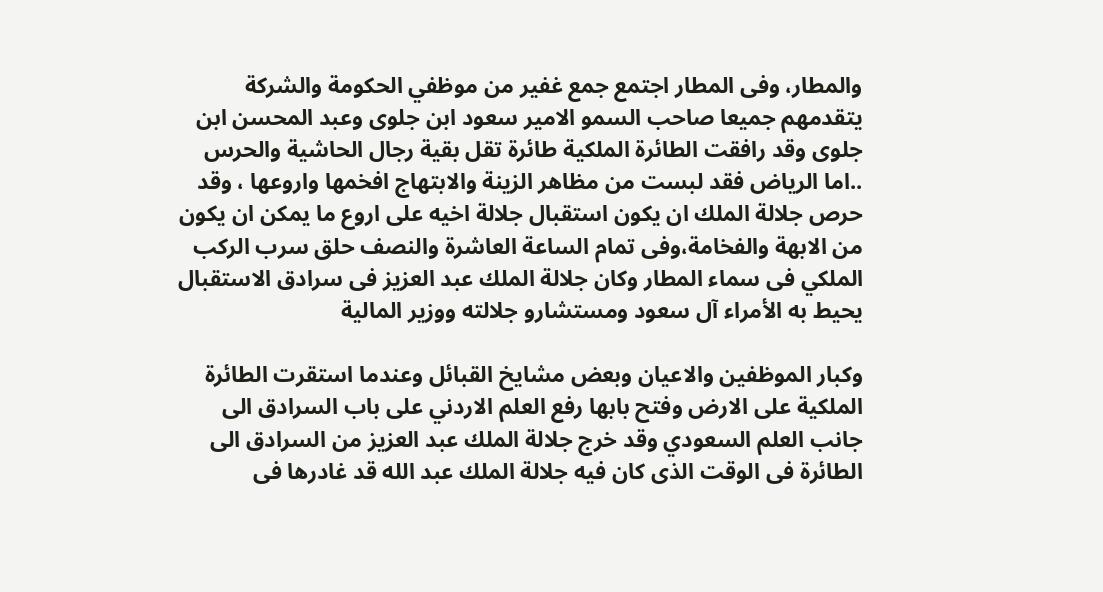والمطار، وفى المطار اجتمع جمع غفير من موظفي الحكومة والشركة يتقدمهم جميعا صاحب السمو الامير سعود ابن جلوى وعبد المحسن ابن جلوى وقد رافقت الطائرة الملكية طائرة تقل بقية رجال الحاشية والحرس ..اما الرياض فقد لبست من مظاهر الزينة والابتهاج افخمها واروعها ، وقد حرص جلالة الملك ان يكون استقبال جلالة اخيه على اروع ما يمكن ان يكون من الابهة والفخامة،وفى تمام الساعة العاشرة والنصف حلق سرب الركب الملكي فى سماء المطار وكان جلالة الملك عبد العزيز فى سرادق الاستقبال يحيط به الأمراء آل سعود ومستشارو جلالته ووزير المالية

وكبار الموظفين والاعيان وبعض مشايخ القبائل وعندما استقرت الطائرة الملكية على الارض وفتح بابها رفع العلم الاردني على باب السرادق الى جانب العلم السعودي وقد خرج جلالة الملك عبد العزيز من السرادق الى الطائرة فى الوقت الذى كان فيه جلالة الملك عبد الله قد غادرها فى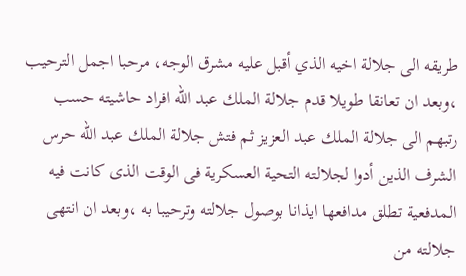طريقه الى جلالة اخيه الذي أقبل عليه مشرق الوجه، مرحبا اجمل الترحيب ،وبعد ان تعانقا طويلا قدم جلالة الملك عبد الله افراد حاشيته حسب رتبهم الى جلالة الملك عبد العزيز ثم فتش جلالة الملك عبد الله حرس الشرف الذين أدوا لجلالته التحية العسكرية فى الوقت الذى كانت فيه المدفعية تطلق مدافعها ايذانا بوصول جلالته وترحيبا به ،وبعد ان انتهى جلالته من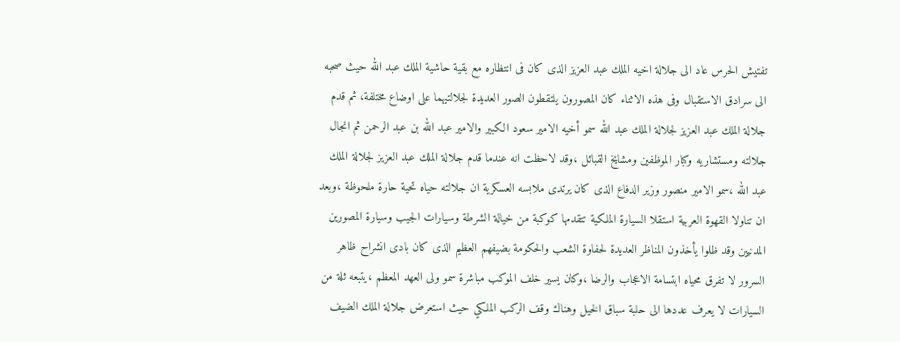تفتيش الحرس عاد الى جلالة اخيه الملك عبد العزيز الذى كان فى انتظاره مع بقية حاشية الملك عبد الله حيث صحبه الى سرادق الاستقبال وفى هذه الاثناء كان المصورون يلتقطون الصور العديدة لجلالتيهما على اوضاع مختلفة، ثم قدم جلالة الملك عبد العزيز لجلالة الملك عبد الله سمو أخيه الامير سعود الكبير والامير عبد الله بن عبد الرحمن ثم انجال جلالته ومستشاريه وكبار الموظفين ومشايخ القبائل ،وقد لاحظت انه عندما قدم جلالة الملك عبد العزيز لجلالة الملك عبد الله ،سمو الامير منصور وزير الدفاع الذى كان يرتدى ملابسه العسكرية ان جلالته حياه تحية حارة ملحوظة ،وبعد ان تناولا القهوة العربية استقلا السيارة الملكية تتقدمها كوكبة من خيالة الشرطة وسيارات الجيب وسيارة المصورين المدنيين وقد ظلوا يأخذون المناظر العديدة لحفاوة الشعب والحكومة بضيفهم العظيم الذى كان بادى انشراح ظاهر السرور لا تفرق محياه ابتسامة الاعجاب والرضا ،وكان يسير خلف الموكب مباشرة سمو ولى العهد المعظم ،يتبعه ثلة من السيارات لا يعرف عددها الى حلبة سباق الخيل وهناك وقف الركب الملكي حيث استعرض جلالة الملك الضيف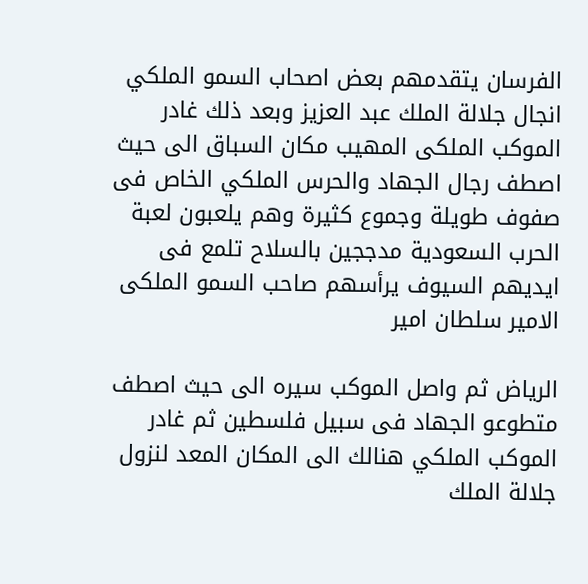الفرسان يتقدمهم بعض اصحاب السمو الملكي انجال جلالة الملك عبد العزيز وبعد ذلك غادر الموكب الملكى المهيب مكان السباق الى حيث اصطف رجال الجهاد والحرس الملكي الخاص فى صفوف طويلة وجموع كثيرة وهم يلعبون لعبة الحرب السعودية مدججين بالسلاح تلمع فى ايديهم السيوف يرأسهم صاحب السمو الملكى الامير سلطان امير

الرياض ثم واصل الموكب سيره الى حيث اصطف متطوعو الجهاد فى سبيل فلسطين ثم غادر الموكب الملكي هنالك الى المكان المعد لنزول جلالة الملك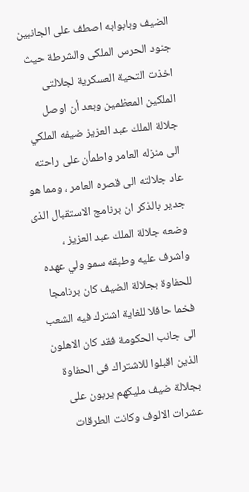الضيف وبابوابه اصطف على الجانبين جنود الحرس الملكى والشرطة حيث اخذت التحية العسكرية لجلالتى الملكين المعظمين وبعد أن اوصل جلالة الملك عبد العزيز ضيفه الملكي الى منزله العامر واطمأن على راحته عاد جلالته الى قصره العامر ، ومما هو جدير بالذكر ان برنامج الاستقبال الذى وضعه جلالة الملك عبد العزيز ، واشرف عليه وطبقه سمو ولي عهده للحفاوة بجلالة الضيف كان برنامجا فخما حافلا للغاية اشترك فيه الشعب الى جانب الحكومة فقد كان الاهلون الذين اقبلوا للاشتراك فى الحفاوة بجلالة ضيف مليكهم يربون على عشرات الالوف وكانت الطرقات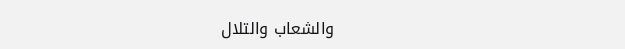والشعاب والتلال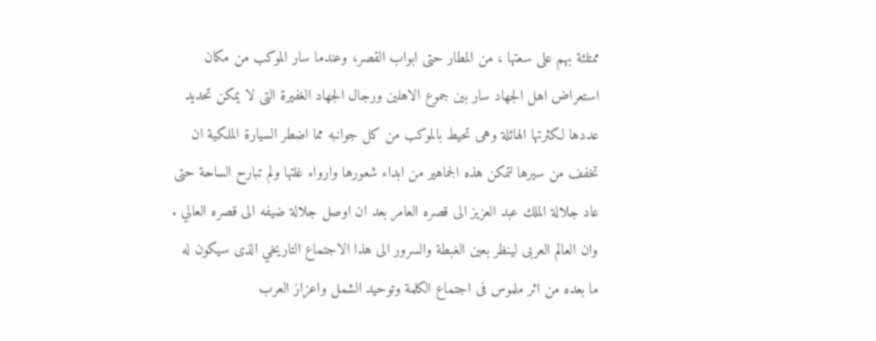ممتلئة بهم على سعتها ، من المطار حتى ابواب القصر، وعندما سار الموكب من مكان استعراض اهل الجهاد سار بين جموع الاهلين ورجال الجهاد الغفيرة التى لا يمكن تحديد عددها لكثرتها الهائلة وهى تحيط بالموكب من كل جوانبه مما اضطر السيارة الملكية ان تخفف من سيرها لتمكن هذه الجماهير من ابداء شعورها وارواء غلتها ولم تبارح الساحة حتى عاد جلالة الملك عبد العزيز الى قصره العامر بعد ان اوصل جلالة ضيفه الى قصره العالي . وان العالم العربى لينظر بعين الغبطة والسرور الى هذا الاجتماع التاريخي الذى سيكون له ما بعده من اثر ملموس فى اجتماع الكلمة وتوحيد الشمل واعزاز العرب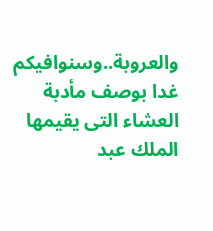والعروبة..وسنوافيكم غدا بوصف مأدبة العشاء التى يقيمها الملك عبد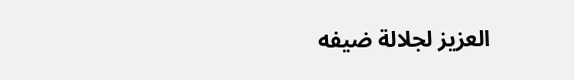العزيز لجلالة ضيفه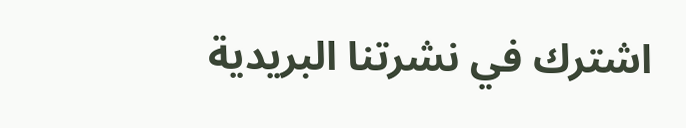اشترك في نشرتنا البريدية